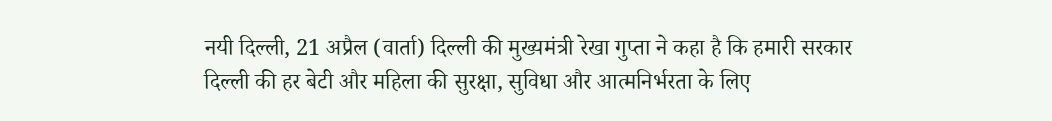नयी दिल्ली, 21 अप्रैल (वार्ता) दिल्ली की मुख्यमंत्री रेखा गुप्ता ने कहा है कि हमारी सरकार दिल्ली की हर बेटी और महिला की सुरक्षा, सुविधा और आत्मनिर्भरता के लिए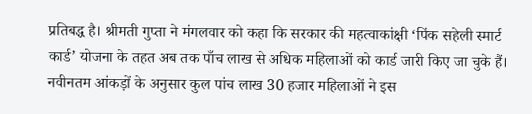प्रतिबद्ध है। श्रीमती गुप्ता ने मंगलवार को कहा कि सरकार की महत्वाकांक्षी ‘पिंक सहेली स्मार्ट कार्ड’ योजना के तहत अब तक पाँच लाख से अधिक महिलाओं को कार्ड जारी किए जा चुके हैं। नवीनतम आंकड़ों के अनुसार कुल पांच लाख 30 हजार महिलाओं ने इस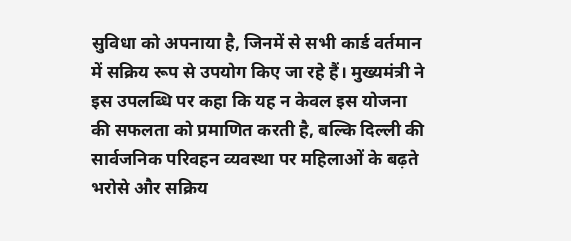सुविधा को अपनाया है, जिनमें से सभी कार्ड वर्तमान में सक्रिय रूप से उपयोग किए जा रहे हैं। मुख्यमंत्री ने इस उपलब्धि पर कहा कि यह न केवल इस योजना की सफलता को प्रमाणित करती है, बल्कि दिल्ली की सार्वजनिक परिवहन व्यवस्था पर महिलाओं के बढ़ते भरोसे और सक्रिय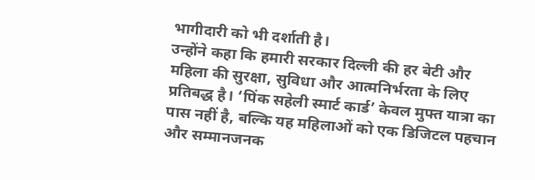भागीदारी को भी दर्शाती है।
उन्होंने कहा कि हमारी सरकार दिल्ली की हर बेटी और महिला की सुरक्षा, सुविधा और आत्मनिर्भरता के लिए प्रतिबद्ध है। ‘पिंक सहेली स्मार्ट कार्ड’ केवल मुफ्त यात्रा का पास नहीं है, बल्कि यह महिलाओं को एक डिजिटल पहचान और सम्मानजनक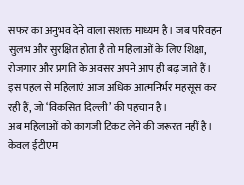सफर का अनुभव देने वाला सशक्त माध्यम है। जब परिवहन सुलभ और सुरक्षित होता है तो महिलाओं के लिए शिक्षा, रोजगार और प्रगति के अवसर अपने आप ही बढ़ जाते हैं। इस पहल से महिलाएं आज अधिक आत्मनिर्भर महसूस कर रही हैं, जो ‘विकसित दिल्ली’ की पहचान है।
अब महिलाओं को कागजी टिकट लेने की जरूरत नहीं है। केवल ईटीएम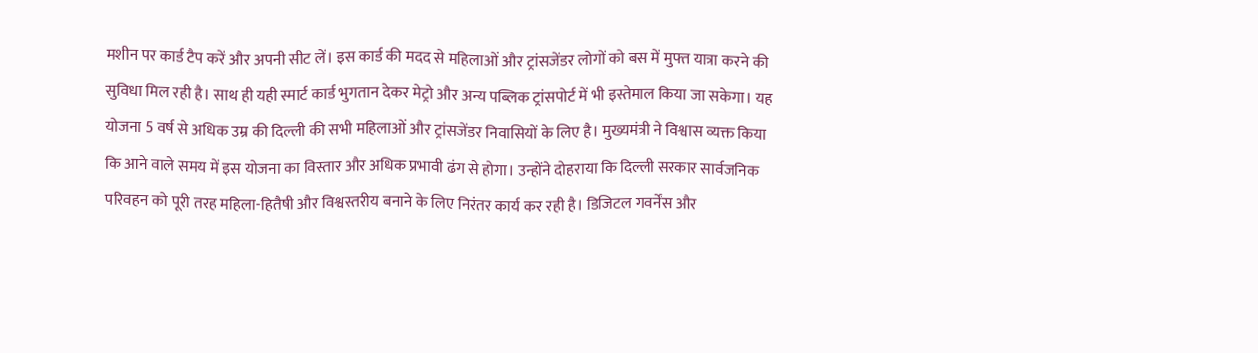मशीन पर कार्ड टैप करें और अपनी सीट लें। इस कार्ड की मदद से महिलाओं और ट्रांसजेंडर लोगों को बस में मुफ्त यात्रा करने की सुविधा मिल रही है। साथ ही यही स्मार्ट कार्ड भुगतान देकर मेट्रो और अन्य पब्लिक ट्रांसपोर्ट में भी इस्तेमाल किया जा सकेगा। यह योजना 5 वर्ष से अधिक उम्र की दिल्ली की सभी महिलाओं और ट्रांसजेंडर निवासियों के लिए है। मुख्यमंत्री ने विश्वास व्यक्त किया कि आने वाले समय में इस योजना का विस्तार और अधिक प्रभावी ढंग से होगा। उन्होंने दोहराया कि दिल्ली सरकार सार्वजनिक परिवहन को पूरी तरह महिला-हितैषी और विश्वस्तरीय बनाने के लिए निरंतर कार्य कर रही है। डिजिटल गवर्नेंस और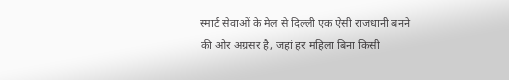स्मार्ट सेवाओं के मेल से दिल्ली एक ऐसी राजधानी बनने की ओर अग्रसर है, जहां हर महिला बिना किसी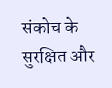संकोच के सुरक्षित और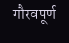गौरवपूर्ण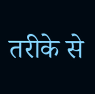तरीके से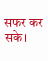सफर कर सके।